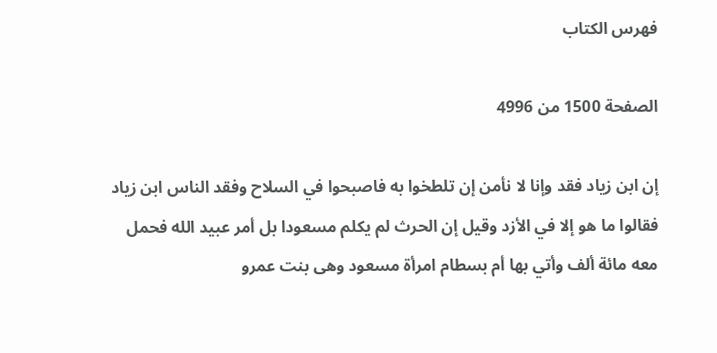فهرس الكتاب

الصفحة 1500 من 4996

إن ابن زياد فقد وإنا لا نأمن إن تلطخوا به فاصبحوا في السلاح وفقد الناس ابن زياد فقالوا ما هو إلا في الأزد وقيل إن الحرث لم يكلم مسعودا بل أمر عبيد الله فحمل معه مائة ألف وأتي بها أم بسطام امرأة مسعود وهى بنت عمرو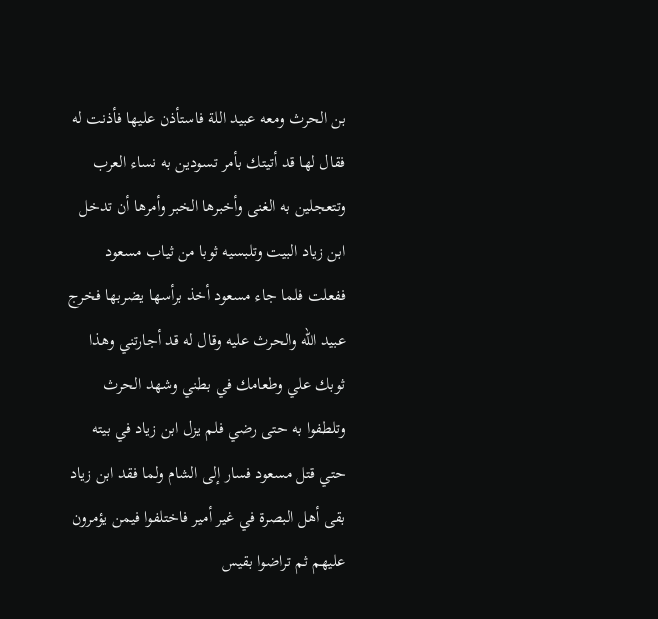بن الحرث ومعه عبيد اللة فاستأذن عليها فأذنت له فقال لها قد أتيتك بأمر تسودين به نساء العرب وتتعجلين به الغنى وأخبرها الخبر وأمرها أن تدخل ابن زياد البيت وتلبسيه ثوبا من ثياب مسعود ففعلت فلما جاء مسعود أخذ برأسها يضربها فخرج عبيد الله والحرث عليه وقال له قد أجارتني وهذا ثوبك علي وطعامك في بطني وشهد الحرث وتلطفوا به حتى رضي فلم يزل ابن زياد في بيته حتي قتل مسعود فسار إلى الشام ولما فقد ابن زياد بقى أهل البصرة في غير أمير فاختلفوا فيمن يؤمرون عليهم ثم تراضوا بقيس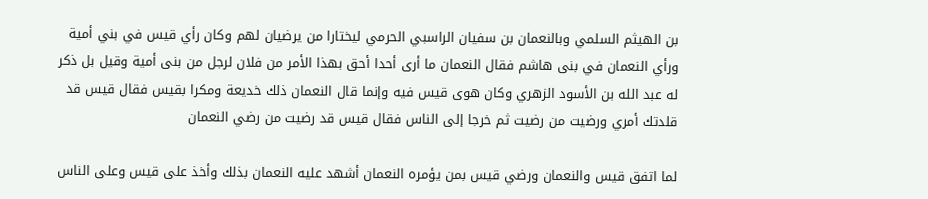بن الهيثم السلمي وبالنعمان بن سفيان الراسبي الحرمي ليختارا من يرضيان لهم وكان رأي قيس في بني أمية ورأي النعمان في بنى هاشم فقال النعمان ما أرى أحدا أحق بهذا الأمر من فلان لرجل من بنى أمية وقيل بل ذكر له عبد الله بن الأسود الزهري وكان هوى قيس فيه وإنما قال النعمان ذلك خديعة ومكرا بقيس فقال قيس قد قلدتك أمري ورضيت من رضيت ثم خرجا إلى الناس فقال قيس قد رضيت من رضي النعمان

لما اتفق قيس والنعمان ورضي قيس بمن يؤمره النعمان أشهد عليه النعمان بذلك وأخذ على قيس وعلى الناس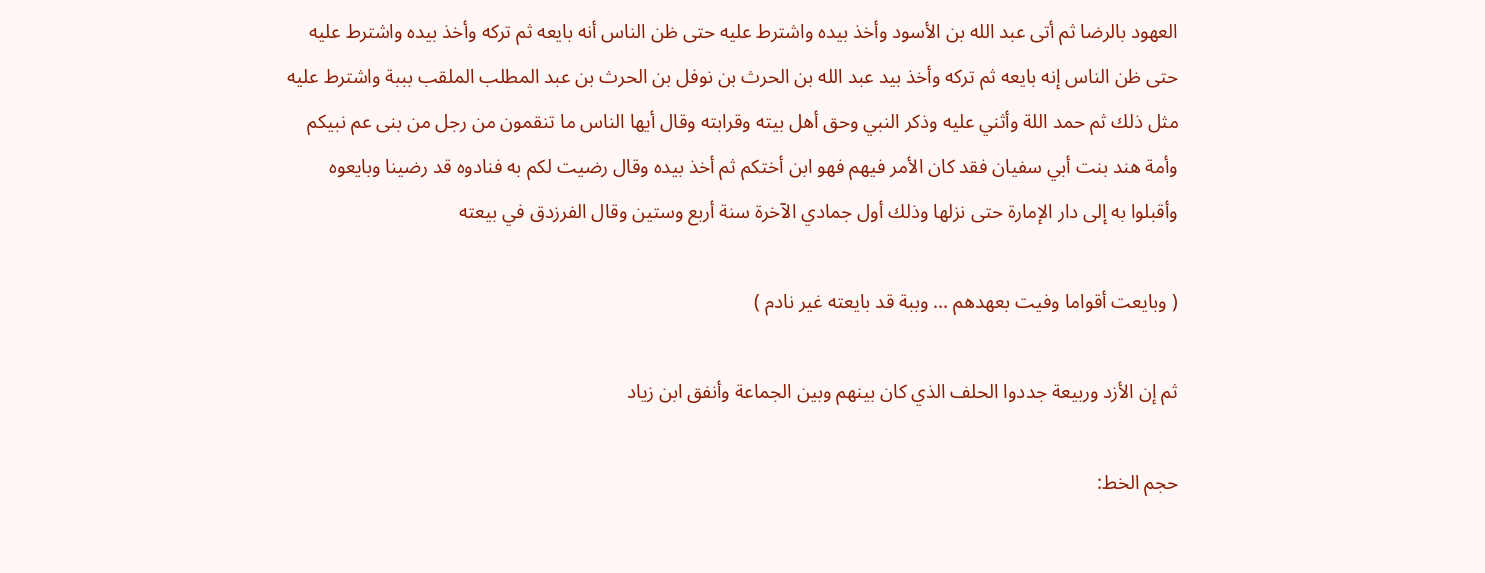العهود بالرضا ثم أتى عبد الله بن الأسود وأخذ بيده واشترط عليه حتى ظن الناس أنه بايعه ثم تركه وأخذ بيده واشترط عليه حتى ظن الناس إنه بايعه ثم تركه وأخذ بيد عبد الله بن الحرث بن نوفل بن الحرث بن عبد المطلب الملقب بببة واشترط عليه مثل ذلك ثم حمد اللة وأثني عليه وذكر النبي وحق أهل بيته وقرابته وقال أيها الناس ما تنقمون من رجل من بنى عم نبيكم وأمة هند بنت أبي سفيان فقد كان الأمر فيهم فهو ابن أختكم ثم أخذ بيده وقال رضيت لكم به فنادوه قد رضينا وبايعوه وأقبلوا به إلى دار الإمارة حتى نزلها وذلك أول جمادي الآخرة سنة أربع وستين وقال الفرزدق في بيعته

( وبايعت أقواما وفيت بعهدهم ... وببة قد بايعته غير نادم )

ثم إن الأزد وربيعة جددوا الحلف الذي كان بينهم وبين الجماعة وأنفق ابن زياد

حجم الخط: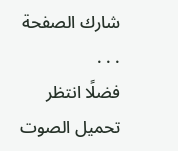شارك الصفحة
. . .
فضلًا انتظر تحميل الصوت